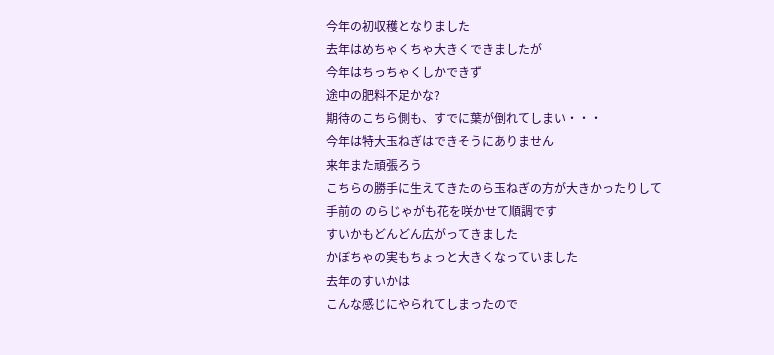今年の初収穫となりました
去年はめちゃくちゃ大きくできましたが
今年はちっちゃくしかできず
途中の肥料不足かな?
期待のこちら側も、すでに葉が倒れてしまい・・・
今年は特大玉ねぎはできそうにありません
来年また頑張ろう
こちらの勝手に生えてきたのら玉ねぎの方が大きかったりして
手前の のらじゃがも花を咲かせて順調です
すいかもどんどん広がってきました
かぼちゃの実もちょっと大きくなっていました
去年のすいかは
こんな感じにやられてしまったので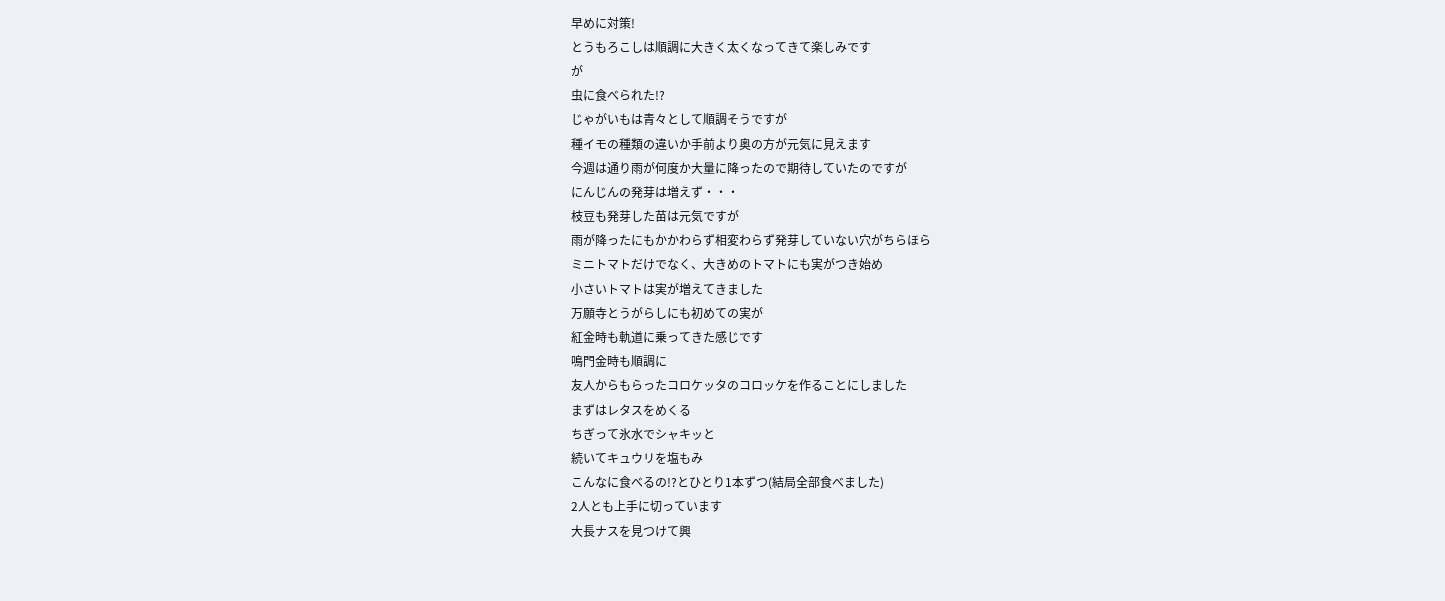早めに対策!
とうもろこしは順調に大きく太くなってきて楽しみです
が
虫に食べられた!?
じゃがいもは青々として順調そうですが
種イモの種類の違いか手前より奥の方が元気に見えます
今週は通り雨が何度か大量に降ったので期待していたのですが
にんじんの発芽は増えず・・・
枝豆も発芽した苗は元気ですが
雨が降ったにもかかわらず相変わらず発芽していない穴がちらほら
ミニトマトだけでなく、大きめのトマトにも実がつき始め
小さいトマトは実が増えてきました
万願寺とうがらしにも初めての実が
紅金時も軌道に乗ってきた感じです
鳴門金時も順調に
友人からもらったコロケッタのコロッケを作ることにしました
まずはレタスをめくる
ちぎって氷水でシャキッと
続いてキュウリを塩もみ
こんなに食べるの!?とひとり1本ずつ(結局全部食べました)
2人とも上手に切っています
大長ナスを見つけて興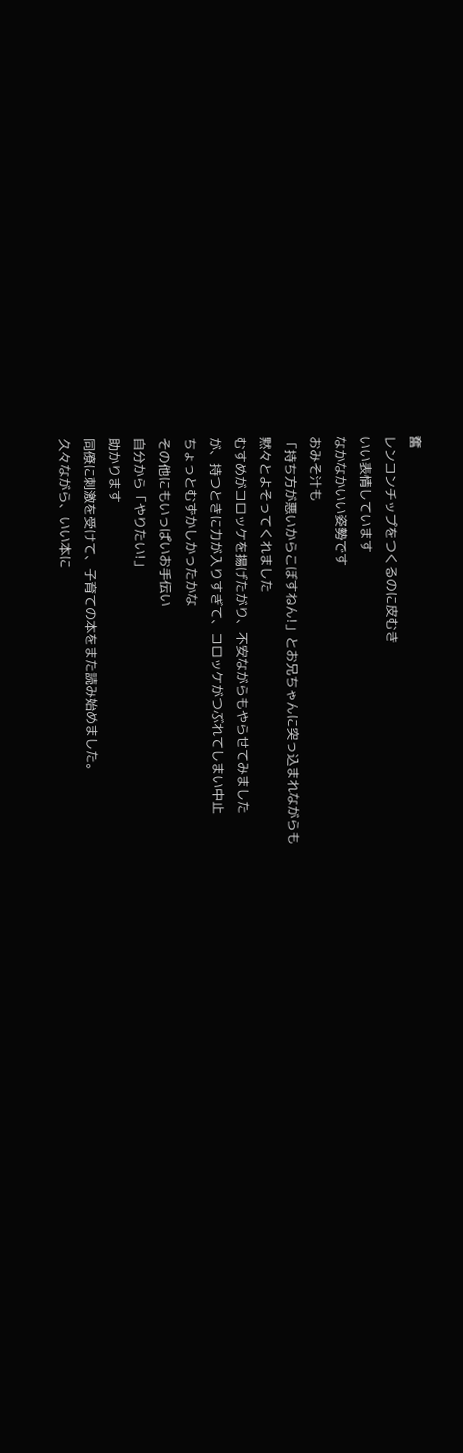奮
レンコンチップをつくるのに皮むき
いい表情しています
なかなかいい姿勢です
おみそ汁も
「持ち方が悪いからこぼすねん!」とお兄ちゃんに突っ込まれながらも
黙々とよそってくれました
むすめがコロッケを揚げたがり、不安ながらもやらせてみました
が、持つときに力が入りすぎて、コロッケがつぶれてしまい中止
ちょっとむずかしかったかな
その他にもいっぱいお手伝い
自分から「やりたい!」
助かります
同僚に刺激を受けて、子育ての本をまた読み始めました。
久々ながら、いい本に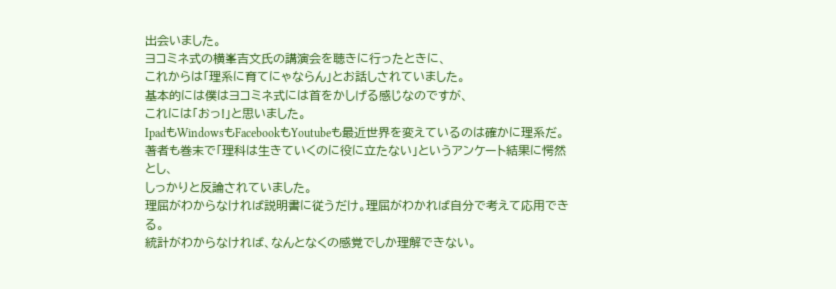出会いました。
ヨコミネ式の横峯吉文氏の講演会を聴きに行ったときに、
これからは「理系に育てにゃならん」とお話しされていました。
基本的には僕はヨコミネ式には首をかしげる感じなのですが、
これには「おっ!」と思いました。
IpadもWindowsもFacebookもYoutubeも最近世界を変えているのは確かに理系だ。
著者も巻末で「理科は生きていくのに役に立たない」というアンケート結果に愕然とし、
しっかりと反論されていました。
理屈がわからなければ説明書に従うだけ。理屈がわかれば自分で考えて応用できる。
統計がわからなければ、なんとなくの感覚でしか理解できない。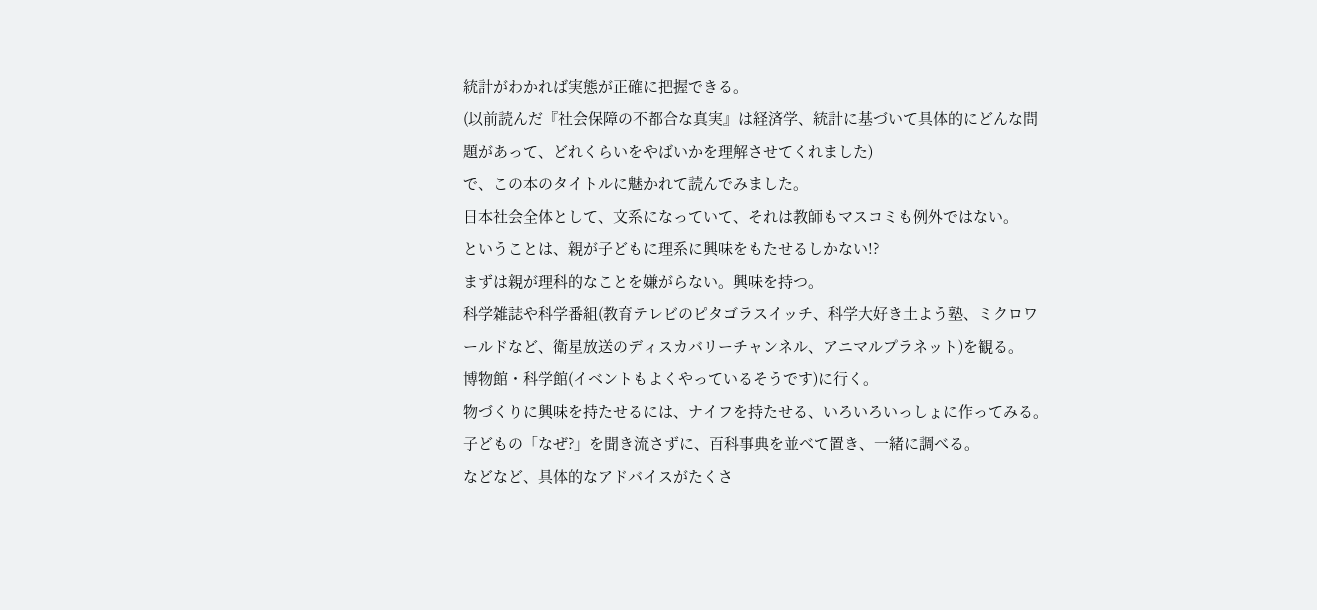統計がわかれば実態が正確に把握できる。
(以前読んだ『社会保障の不都合な真実』は経済学、統計に基づいて具体的にどんな問題があって、どれくらいをやばいかを理解させてくれました)
で、この本のタイトルに魅かれて読んでみました。
日本社会全体として、文系になっていて、それは教師もマスコミも例外ではない。
ということは、親が子どもに理系に興味をもたせるしかない!?
まずは親が理科的なことを嫌がらない。興味を持つ。
科学雑誌や科学番組(教育テレビのピタゴラスイッチ、科学大好き土よう塾、ミクロワールドなど、衛星放送のディスカバリーチャンネル、アニマルプラネット)を観る。
博物館・科学館(イベントもよくやっているそうです)に行く。
物づくりに興味を持たせるには、ナイフを持たせる、いろいろいっしょに作ってみる。
子どもの「なぜ?」を聞き流さずに、百科事典を並べて置き、一緒に調べる。
などなど、具体的なアドバイスがたくさ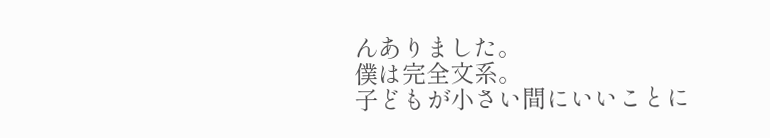んありました。
僕は完全文系。
子どもが小さい間にいいことに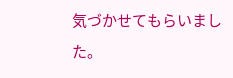気づかせてもらいました。